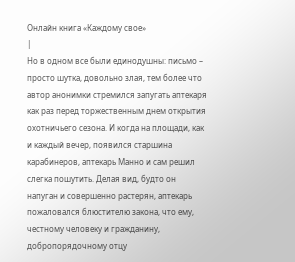Онлайн книга «Каждому свое»
|
Но в одном все были единодушны: письмо – просто шутка, довольно злая, тем более что автор анонимки стремился запугать аптекаря как раз перед торжественным днем открытия охотничьего сезона. И когда на площади, как и каждый вечер, появился старшина карабинеров, аптекарь Манно и сам решил слегка пошутить. Делая вид, будто он напуган и совершенно растерян, аптекарь пожаловался блюстителю закона, что ему, честному человеку и гражданину, добропорядочному отцу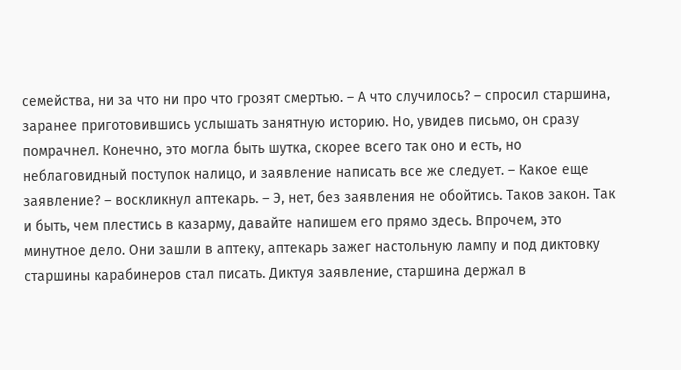семейства, ни за что ни про что грозят смертью. – А что случилось? – спросил старшина, заранее приготовившись услышать занятную историю. Но, увидев письмо, он сразу помрачнел. Конечно, это могла быть шутка, скорее всего так оно и есть, но неблаговидный поступок налицо, и заявление написать все же следует. – Какое еще заявление? – воскликнул аптекарь. – Э, нет, без заявления не обойтись. Таков закон. Так и быть, чем плестись в казарму, давайте напишем его прямо здесь. Впрочем, это минутное дело. Они зашли в аптеку, аптекарь зажег настольную лампу и под диктовку старшины карабинеров стал писать. Диктуя заявление, старшина держал в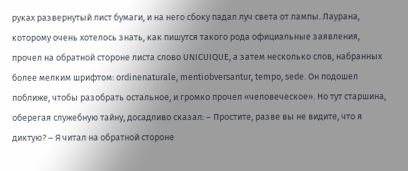руках развернутый лист бумаги, и на него сбоку падал луч света от лампы. Лаурана, которому очень хотелось знать, как пишутся такого рода официальные заявления, прочел на обратной стороне листа слово UNICUIQUE, а затем несколько слов, набранных более мелким шрифтом: ordinenaturale, mentiobversantur, tempo, sede. Он подошел поближе, чтобы разобрать остальное, и громко прочел «человеческое». Но тут старшина, оберегая служебную тайну, досадливо сказал: – Простите, разве вы не видите, что я диктую? – Я читал на обратной стороне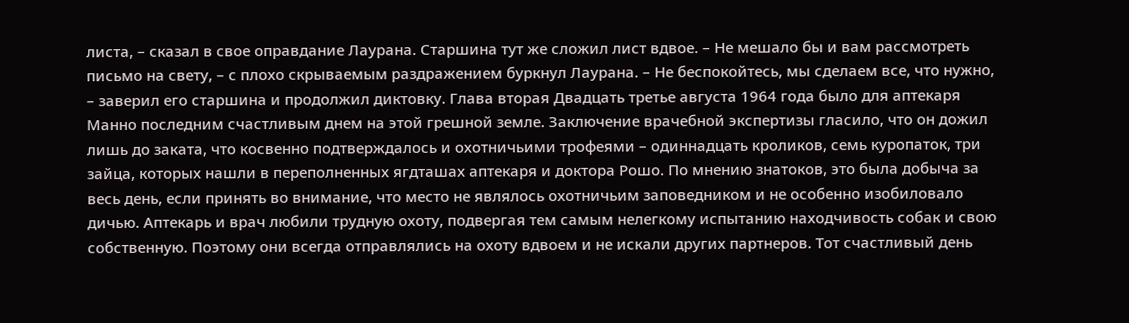листа, – сказал в свое оправдание Лаурана. Старшина тут же сложил лист вдвое. – Не мешало бы и вам рассмотреть письмо на свету, – с плохо скрываемым раздражением буркнул Лаурана. – Не беспокойтесь, мы сделаем все, что нужно, – заверил его старшина и продолжил диктовку. Глава вторая Двадцать третье августа 1964 года было для аптекаря Манно последним счастливым днем на этой грешной земле. Заключение врачебной экспертизы гласило, что он дожил лишь до заката, что косвенно подтверждалось и охотничьими трофеями – одиннадцать кроликов, семь куропаток, три зайца, которых нашли в переполненных ягдташах аптекаря и доктора Рошо. По мнению знатоков, это была добыча за весь день, если принять во внимание, что место не являлось охотничьим заповедником и не особенно изобиловало дичью. Аптекарь и врач любили трудную охоту, подвергая тем самым нелегкому испытанию находчивость собак и свою собственную. Поэтому они всегда отправлялись на охоту вдвоем и не искали других партнеров. Тот счастливый день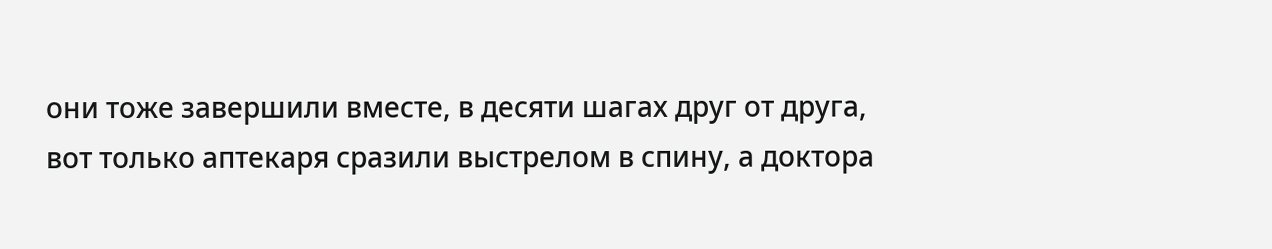они тоже завершили вместе, в десяти шагах друг от друга, вот только аптекаря сразили выстрелом в спину, а доктора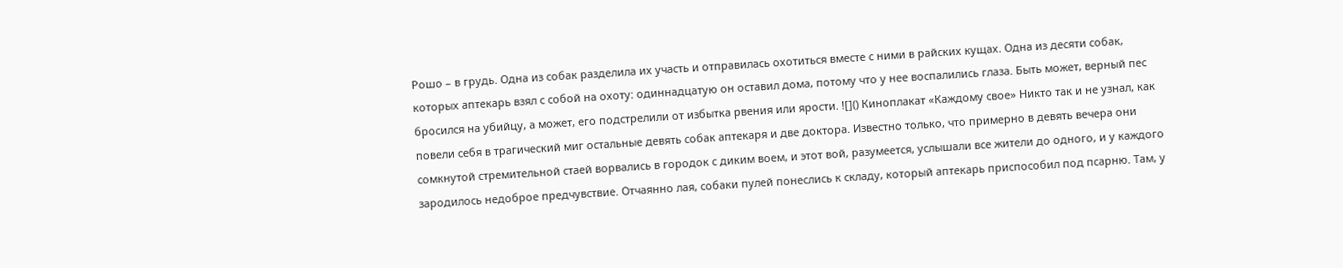Рошо – в грудь. Одна из собак разделила их участь и отправилась охотиться вместе с ними в райских кущах. Одна из десяти собак, которых аптекарь взял с собой на охоту: одиннадцатую он оставил дома, потому что у нее воспалились глаза. Быть может, верный пес бросился на убийцу, а может, его подстрелили от избытка рвения или ярости. ![]() Киноплакат «Каждому свое» Никто так и не узнал, как повели себя в трагический миг остальные девять собак аптекаря и две доктора. Известно только, что примерно в девять вечера они сомкнутой стремительной стаей ворвались в городок с диким воем, и этот вой, разумеется, услышали все жители до одного, и у каждого зародилось недоброе предчувствие. Отчаянно лая, собаки пулей понеслись к складу, который аптекарь приспособил под псарню. Там, у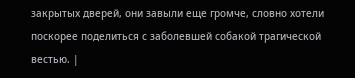закрытых дверей, они завыли еще громче, словно хотели поскорее поделиться с заболевшей собакой трагической вестью. |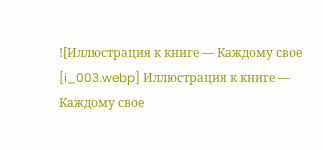![Иллюстрация к книге — Каждому свое [i_003.webp] Иллюстрация к книге — Каждому свое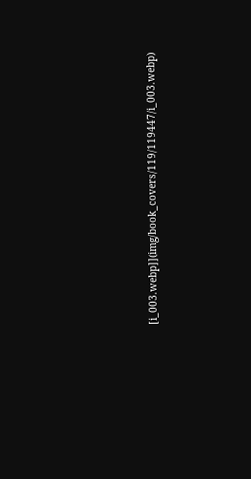[i_003.webp]](img/book_covers/119/119447/i_003.webp)